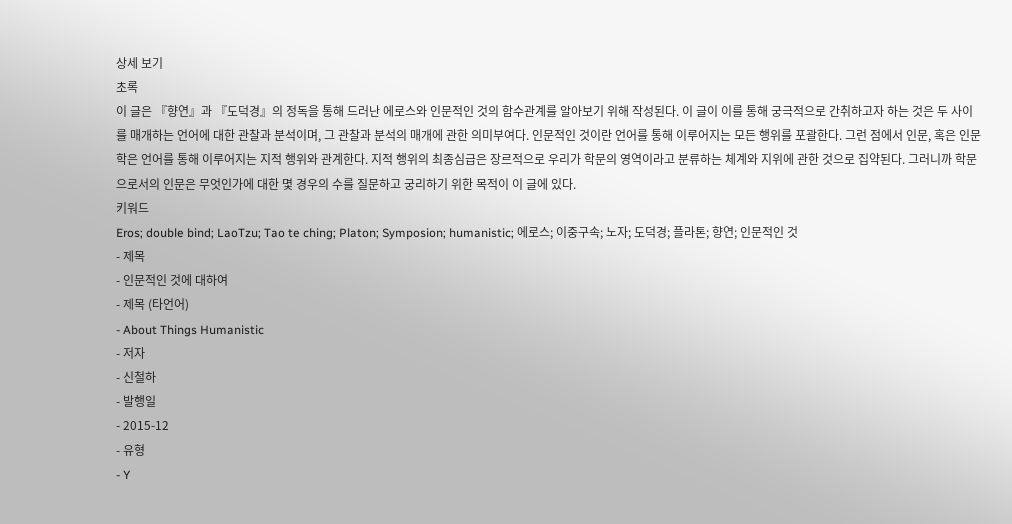상세 보기
초록
이 글은 『향연』과 『도덕경』의 정독을 통해 드러난 에로스와 인문적인 것의 함수관계를 알아보기 위해 작성된다. 이 글이 이를 통해 궁극적으로 간취하고자 하는 것은 두 사이를 매개하는 언어에 대한 관찰과 분석이며, 그 관찰과 분석의 매개에 관한 의미부여다. 인문적인 것이란 언어를 통해 이루어지는 모든 행위를 포괄한다. 그런 점에서 인문, 혹은 인문학은 언어를 통해 이루어지는 지적 행위와 관계한다. 지적 행위의 최종심급은 장르적으로 우리가 학문의 영역이라고 분류하는 체계와 지위에 관한 것으로 집약된다. 그러니까 학문으로서의 인문은 무엇인가에 대한 몇 경우의 수를 질문하고 궁리하기 위한 목적이 이 글에 있다.
키워드
Eros; double bind; LaoTzu; Tao te ching; Platon; Symposion; humanistic; 에로스; 이중구속; 노자; 도덕경; 플라톤; 향연; 인문적인 것
- 제목
- 인문적인 것에 대하여
- 제목 (타언어)
- About Things Humanistic
- 저자
- 신철하
- 발행일
- 2015-12
- 유형
- Y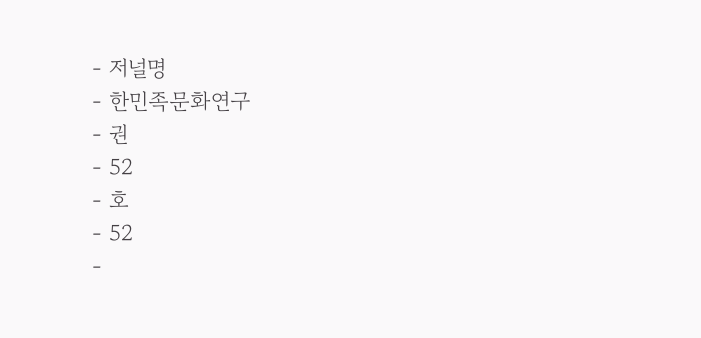- 저널명
- 한민족문화연구
- 권
- 52
- 호
- 52
-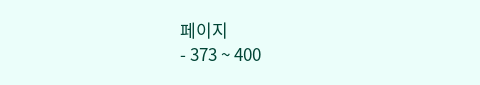페이지
- 373 ~ 400